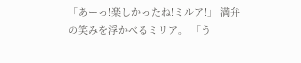「あーっ!楽しかったね!ミルア!」 満弁の笑みを浮かべるミリア。 「う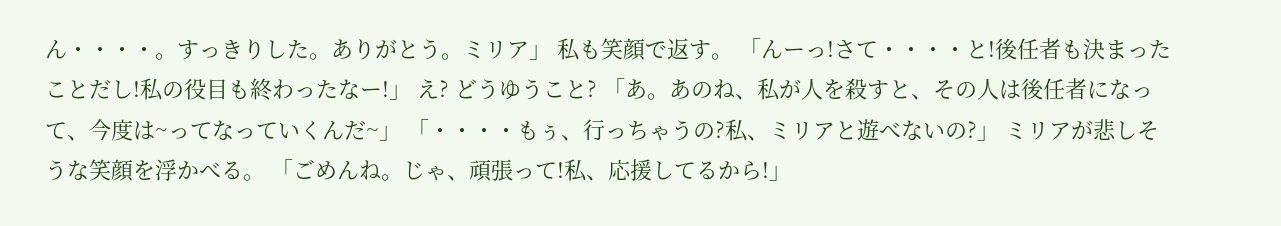ん・・・・。すっきりした。ありがとう。ミリア」 私も笑顔で返す。 「んーっ!さて・・・・と!後任者も決まったことだし!私の役目も終わったなー!」 え? どうゆうこと? 「あ。あのね、私が人を殺すと、その人は後任者になって、今度は~ってなっていくんだ~」 「・・・・もぅ、行っちゃうの?私、ミリアと遊べないの?」 ミリアが悲しそうな笑顔を浮かべる。 「ごめんね。じゃ、頑張って!私、応援してるから!」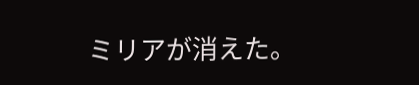ミリアが消えた。